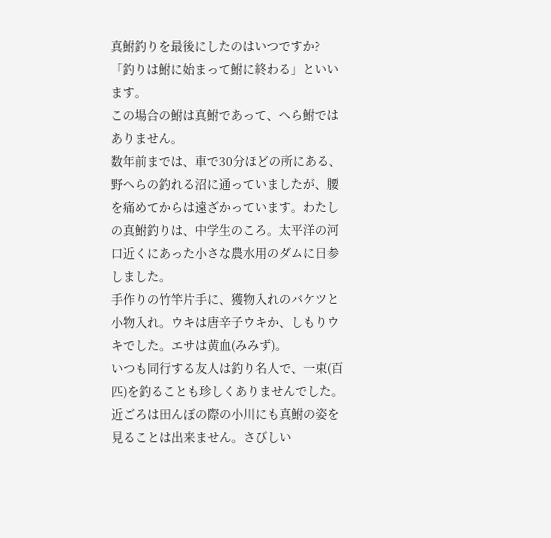真鮒釣りを最後にしたのはいつですか?
「釣りは鮒に始まって鮒に終わる」といいます。
この場合の鮒は真鮒であって、へら鮒ではありません。
数年前までは、車で30分ほどの所にある、野へらの釣れる沼に通っていましたが、腰を痛めてからは遠ざかっています。わたしの真鮒釣りは、中学生のころ。太平洋の河口近くにあった小さな農水用のダムに日参しました。
手作りの竹竿片手に、獲物入れのバケツと小物入れ。ウキは唐辛子ウキか、しもりウキでした。エサは黄血(みみず)。
いつも同行する友人は釣り名人で、一束(百匹)を釣ることも珍しくありませんでした。
近ごろは田んぼの際の小川にも真鮒の姿を見ることは出来ません。さびしい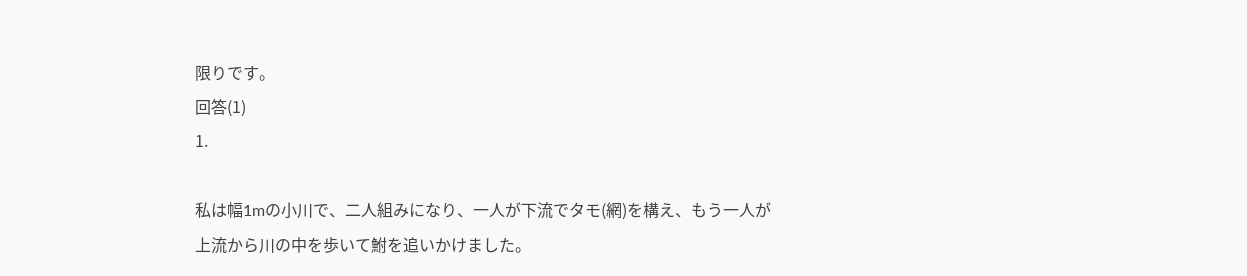限りです。
回答(1)
1.

私は幅1mの小川で、二人組みになり、一人が下流でタモ(網)を構え、もう一人が上流から川の中を歩いて鮒を追いかけました。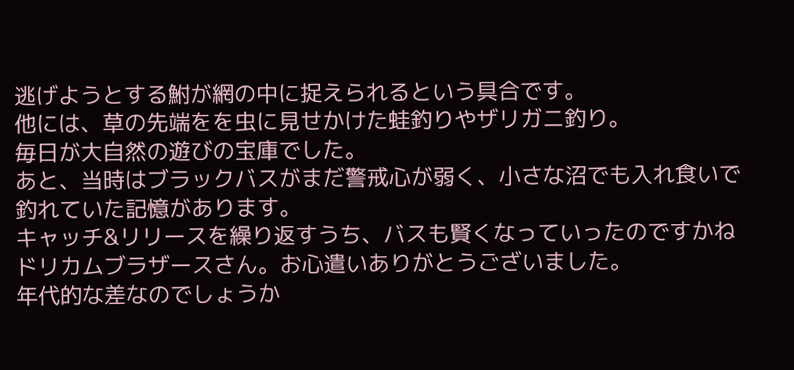逃げようとする鮒が網の中に捉えられるという具合です。
他には、草の先端をを虫に見せかけた蛙釣りやザリガニ釣り。
毎日が大自然の遊びの宝庫でした。
あと、当時はブラックバスがまだ警戒心が弱く、小さな沼でも入れ食いで釣れていた記憶があります。
キャッチ&リリースを繰り返すうち、バスも賢くなっていったのですかね
ドリカムブラザースさん。お心遣いありがとうございました。
年代的な差なのでしょうか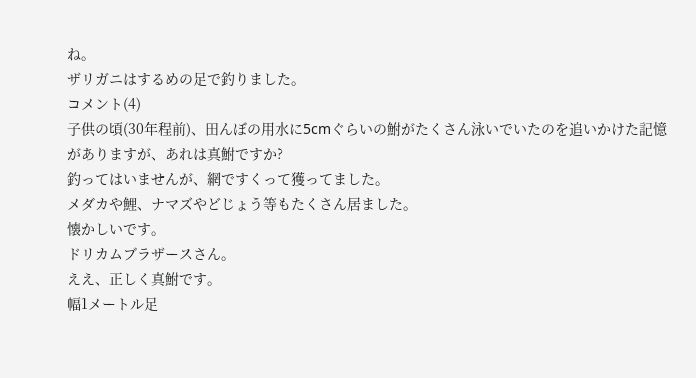ね。
ザリガニはするめの足で釣りました。
コメント(4)
子供の頃(30年程前)、田んぼの用水に5cmぐらいの鮒がたくさん泳いでいたのを追いかけた記憶がありますが、あれは真鮒ですか?
釣ってはいませんが、網ですくって獲ってました。
メダカや鯉、ナマズやどじょう等もたくさん居ました。
懐かしいです。
ドリカムブラザースさん。
ええ、正しく真鮒です。
幅1メートル足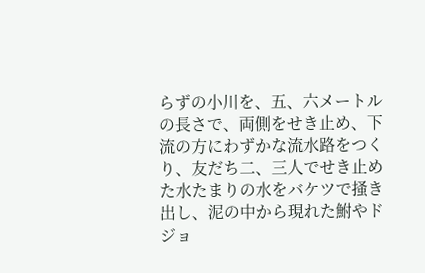らずの小川を、五、六メートルの長さで、両側をせき止め、下流の方にわずかな流水路をつくり、友だち二、三人でせき止めた水たまりの水をバケツで掻き出し、泥の中から現れた鮒やドジョ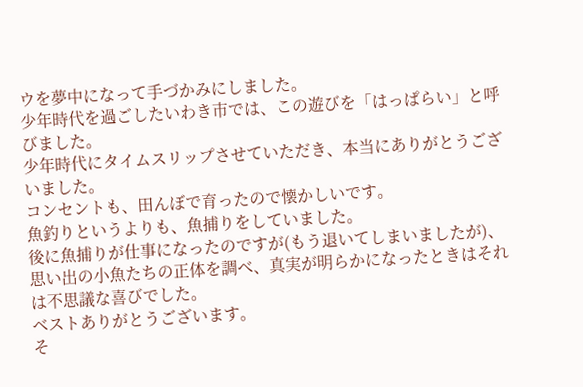ウを夢中になって手づかみにしました。
少年時代を過ごしたいわき市では、この遊びを「はっぱらい」と呼びました。
少年時代にタイムスリップさせていただき、本当にありがとうございました。
コンセントも、田んぼで育ったので懐かしいです。
魚釣りというよりも、魚捕りをしていました。
後に魚捕りが仕事になったのですが(もう退いてしまいましたが)、思い出の小魚たちの正体を調べ、真実が明らかになったときはそれは不思議な喜びでした。
ベストありがとうございます。
そ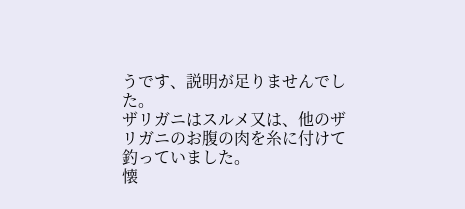うです、説明が足りませんでした。
ザリガニはスルメ又は、他のザリガニのお腹の肉を糸に付けて釣っていました。
懐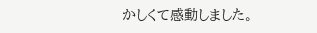かしくて感動しました。